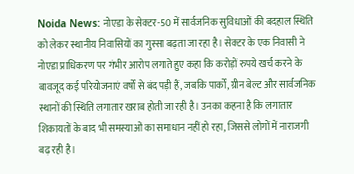Noida News: नोएडा के सेक्टर-50 में सार्वजनिक सुविधाओं की बदहाल स्थिति को लेकर स्थानीय निवासियों का गुस्सा बढ़ता जा रहा है। सेक्टर के एक निवासी ने नोएडा प्राधिकरण पर गंभीर आरोप लगाते हुए कहा कि करोड़ों रुपये खर्च करने के बावजूद कई परियोजनाएं वर्षों से बंद पड़ी हैं, जबकि पार्कों, ग्रीन बेल्ट और सार्वजनिक स्थानों की स्थिति लगातार खराब होती जा रही है। उनका कहना है कि लगातार शिकायतों के बाद भी समस्याओं का समाधान नहीं हो रहा, जिससे लोगों में नाराजगी बढ़ रही है।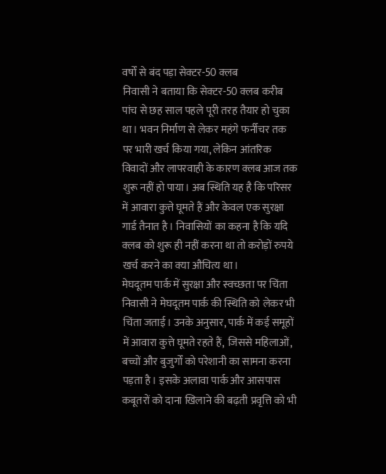वर्षों से बंद पड़ा सेक्टर-50 क्लब
निवासी ने बताया कि सेक्टर-50 क्लब करीब पांच से छह साल पहले पूरी तरह तैयार हो चुका था। भवन निर्माण से लेकर महंगे फर्नीचर तक पर भारी खर्च किया गया, लेकिन आंतरिक विवादों और लापरवाही के कारण क्लब आज तक शुरू नहीं हो पाया। अब स्थिति यह है कि परिसर में आवारा कुत्ते घूमते हैं और केवल एक सुरक्षा गार्ड तैनात है। निवासियों का कहना है कि यदि क्लब को शुरू ही नहीं करना था तो करोड़ों रुपये खर्च करने का क्या औचित्य था।
मेघदूतम पार्क में सुरक्षा और स्वच्छता पर चिंता
निवासी ने मेघदूतम पार्क की स्थिति को लेकर भी चिंता जताई। उनके अनुसार, पार्क में कई समूहों में आवारा कुत्ते घूमते रहते हैं, जिससे महिलाओं, बच्चों और बुजुर्गों को परेशानी का सामना करना पड़ता है। इसके अलावा पार्क और आसपास कबूतरों को दाना खिलाने की बढ़ती प्रवृत्ति को भी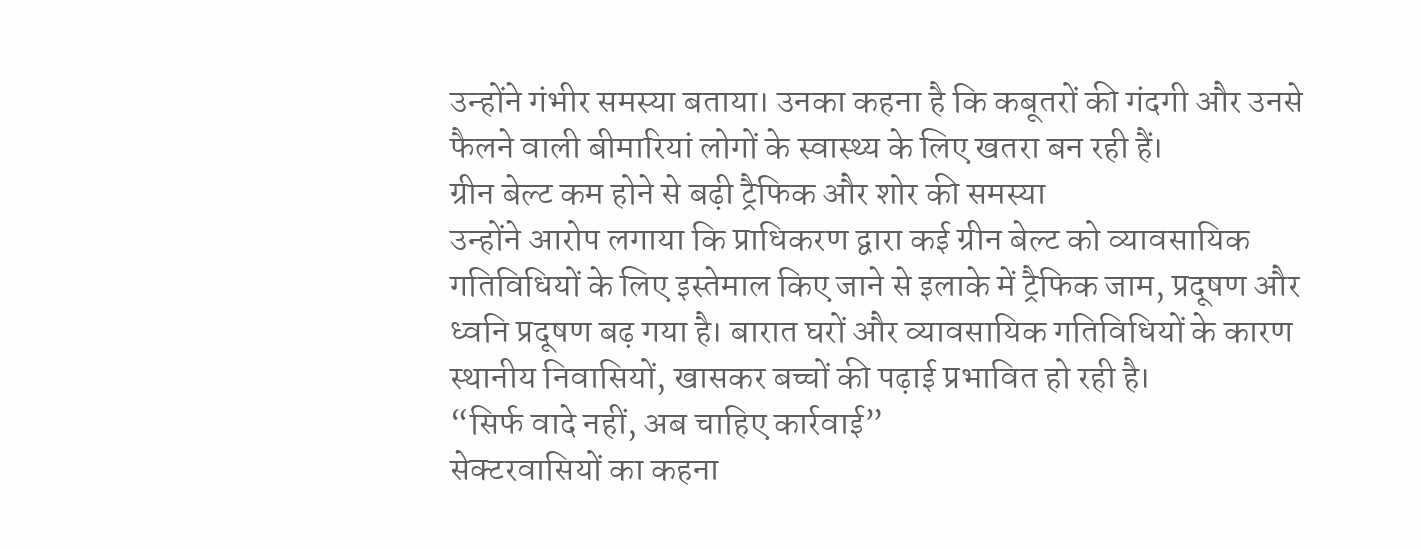उन्होंने गंभीर समस्या बताया। उनका कहना है कि कबूतरों की गंदगी और उनसे फैलने वाली बीमारियां लोगों के स्वास्थ्य के लिए खतरा बन रही हैं।
ग्रीन बेल्ट कम होने से बढ़ी ट्रैफिक और शोर की समस्या
उन्होंने आरोप लगाया कि प्राधिकरण द्वारा कई ग्रीन बेल्ट को व्यावसायिक गतिविधियों के लिए इस्तेमाल किए जाने से इलाके में ट्रैफिक जाम, प्रदूषण और ध्वनि प्रदूषण बढ़ गया है। बारात घरों और व्यावसायिक गतिविधियों के कारण स्थानीय निवासियों, खासकर बच्चों की पढ़ाई प्रभावित हो रही है।
“सिर्फ वादे नहीं, अब चाहिए कार्रवाई”
सेक्टरवासियों का कहना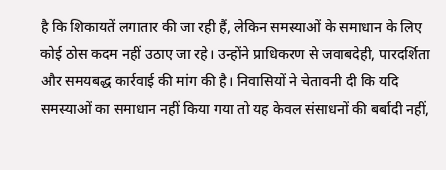है कि शिकायतें लगातार की जा रही हैं, लेकिन समस्याओं के समाधान के लिए कोई ठोस कदम नहीं उठाए जा रहे। उन्होंने प्राधिकरण से जवाबदेही, पारदर्शिता और समयबद्ध कार्रवाई की मांग की है। निवासियों ने चेतावनी दी कि यदि समस्याओं का समाधान नहीं किया गया तो यह केवल संसाधनों की बर्बादी नहीं,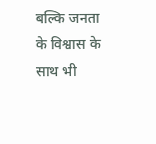बल्कि जनता के विश्वास के साथ भी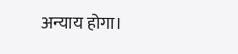अन्याय होगा।